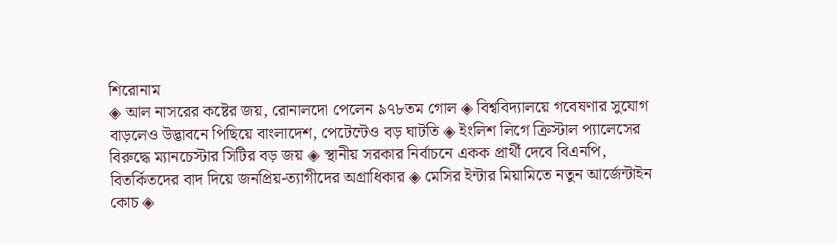শিরোনাম
◈ আল নাসরের ক‌ষ্টের জয়, রোনাল‌দো পে‌লেন ৯৭৮তম গোল ◈ বিশ্ববিদ্যালয়ে গবেষণার সুযোগ বাড়লেও উদ্ভাবনে পিছিয়ে বাংলাদেশ, পেটেন্টেও বড় ঘাটতি ◈ ইং‌লিশ লি‌গে ক্রিস্টাল প‌্যা‌লে‌সের বিরু‌দ্ধে ম‌্যান‌চেস্টার সিটির বড় জয় ◈ স্থানীয় সরকার নির্বাচনে একক প্রার্থী দেবে বিএনপি, বিতর্কিতদের বাদ দিয়ে জনপ্রিয়-ত্যাগীদের অগ্রাধিকার ◈ মে‌সির ইন্টার মিয়া‌মি‌তে নতুন আর্জেন্টাইন কোচ ◈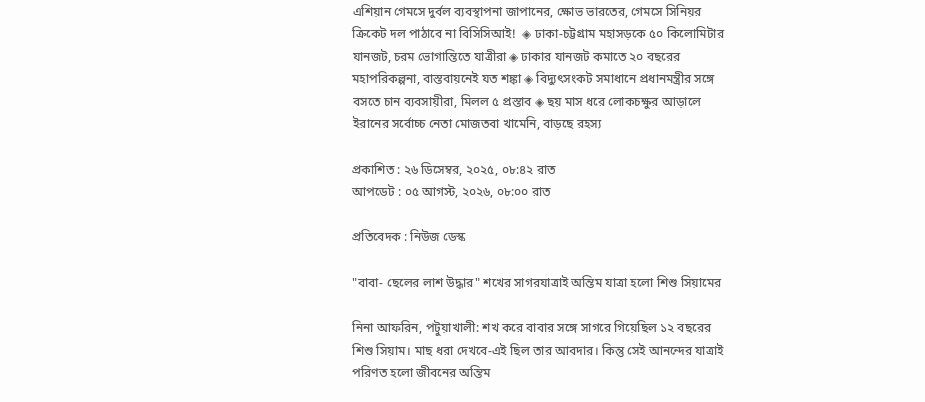এশিয়ান গেম‌সে দুর্বল ব‌্যবস্থাপনা জাপা‌নের, ক্ষোভ ভার‌তের, গেমসে সি‌নিয়র ক্রিকেট দল পাঠা‌বে না বি‌সি‌সিআই!  ◈ ঢাকা-চট্টগ্রাম মহাসড়কে ৫০ কিলোমিটার যানজট, চরম ভোগান্তিতে যাত্রীরা ◈ ঢাকার যানজট কমাতে ২০ বছরের মহাপরিকল্পনা, বাস্তবায়নেই যত শঙ্কা ◈ বিদ্যুৎসংকট সমাধানে প্রধানমন্ত্রীর সঙ্গে বসতে চান ব্যবসায়ীরা, মিলল ৫ প্রস্তাব ◈ ছয় মাস ধরে লোকচক্ষুর আড়ালে ইরানের সর্বোচ্চ নেতা মোজতবা খামেনি, বাড়ছে রহস্য

প্রকাশিত : ২৬ ডিসেম্বর, ২০২৫, ০৮:৪২ রাত
আপডেট : ০৫ আগস্ট, ২০২৬, ০৮:০০ রাত

প্রতিবেদক : নিউজ ডেস্ক

"বাবা- ছেলের লাশ উদ্ধার" শখের সাগরযাত্রাই অন্তিম যাত্রা হলো শিশু সিয়ামের

নিনা আফরিন, পটুয়াখালী: শখ করে বাবার সঙ্গে সাগরে গিয়েছিল ১২ বছরের শিশু সিয়াম। মাছ ধরা দেখবে-এই ছিল তার আবদার। কিন্তু সেই আনন্দের যাত্রাই পরিণত হলো জীবনের অন্তিম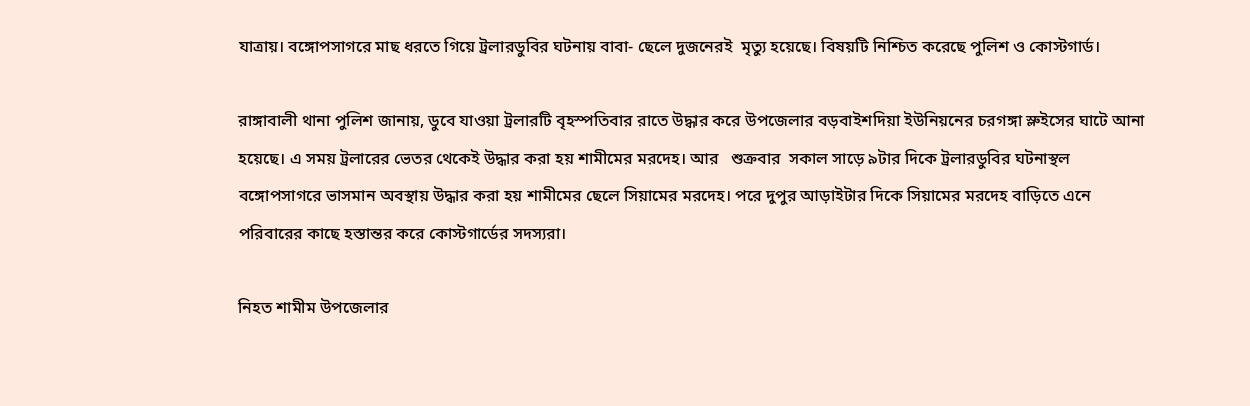যাত্রায়। বঙ্গোপসাগরে মাছ ধরতে গিয়ে ট্রলারডুবির ঘটনায় বাবা- ছেলে দুজনেরই  মৃত্যু হয়েছে। বিষয়টি নিশ্চিত করেছে পুলিশ ও কোস্টগার্ড।

রাঙ্গাবালী থানা পুলিশ জানায়, ডুবে যাওয়া ট্রলারটি বৃহস্পতিবার রাতে উদ্ধার করে উপজেলার বড়বাইশদিয়া ইউনিয়নের চরগঙ্গা স্লুইসের ঘাটে আনা হয়েছে। এ সময় ট্রলারের ভেতর থেকেই উদ্ধার করা হয় শামীমের মরদেহ। আর   শুক্রবার  সকাল সাড়ে ৯টার দিকে ট্রলারডুবির ঘটনাস্থল বঙ্গোপসাগরে ভাসমান অবস্থায় উদ্ধার করা হয় শামীমের ছেলে সিয়ামের মরদেহ। পরে দুপুর আড়াইটার দিকে সিয়ামের মরদেহ বাড়িতে এনে পরিবারের কাছে হস্তান্তর করে কোস্টগার্ডের সদস্যরা।

নিহত শামীম উপজেলার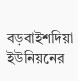বড়বাইশদিয়া ইউনিয়নের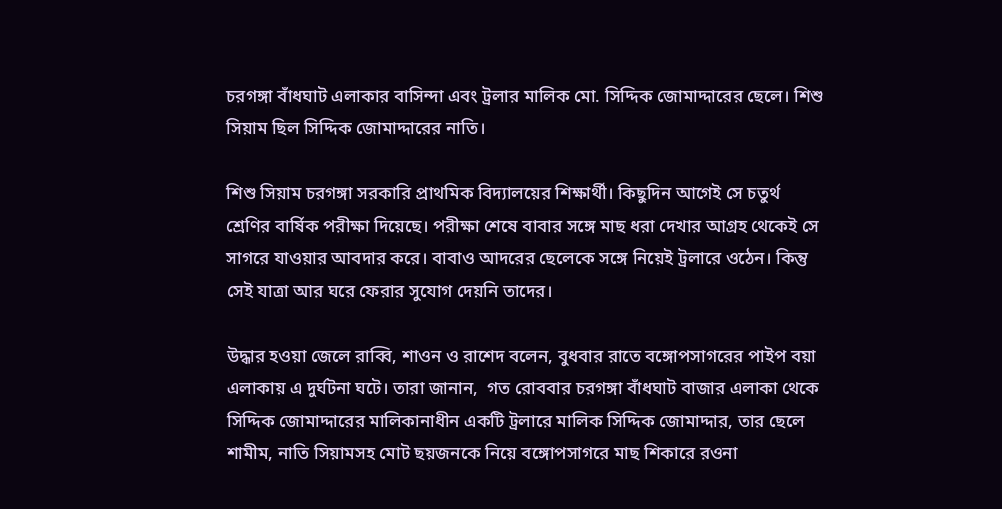চরগঙ্গা বাঁধঘাট এলাকার বাসিন্দা এবং ট্রলার মালিক মো. সিদ্দিক জোমাদ্দারের ছেলে। শিশু সিয়াম ছিল সিদ্দিক জোমাদ্দারের নাতি।

শিশু সিয়াম চরগঙ্গা সরকারি প্রাথমিক বিদ্যালয়ের শিক্ষার্থী। কিছুদিন আগেই সে চতুর্থ শ্রেণির বার্ষিক পরীক্ষা দিয়েছে। পরীক্ষা শেষে বাবার সঙ্গে মাছ ধরা দেখার আগ্রহ থেকেই সে সাগরে যাওয়ার আবদার করে। বাবাও আদরের ছেলেকে সঙ্গে নিয়েই ট্রলারে ওঠেন। কিন্তু সেই যাত্রা আর ঘরে ফেরার সুযোগ দেয়নি তাদের।

উদ্ধার হওয়া জেলে রাব্বি, শাওন ও রাশেদ বলেন, বুধবার রাতে বঙ্গোপসাগরের পাইপ বয়া এলাকায় এ দুর্ঘটনা ঘটে। তারা জানান,  গত রোববার চরগঙ্গা বাঁধঘাট বাজার এলাকা থেকে সিদ্দিক জোমাদ্দারের মালিকানাধীন একটি ট্রলারে মালিক সিদ্দিক জোমাদ্দার, তার ছেলে শামীম, নাতি সিয়ামসহ মোট ছয়জনকে নিয়ে বঙ্গোপসাগরে মাছ শিকারে রওনা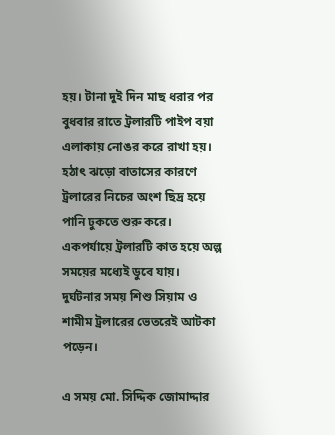হয়। টানা দুই দিন মাছ ধরার পর বুধবার রাতে ট্রলারটি পাইপ বয়া এলাকায় নোঙর করে রাখা হয়। হঠাৎ ঝড়ো বাতাসের কারণে ট্রলারের নিচের অংশ ছিদ্র হয়ে পানি ঢুকতে শুরু করে। একপর্যায়ে ট্রলারটি কাত হয়ে অল্প সময়ের মধ্যেই ডুবে যায়। দুর্ঘটনার সময় শিশু সিয়াম ও শামীম ট্রলারের ভেতরেই আটকা পড়েন।

এ সময় মো. সিদ্দিক জোমাদ্দার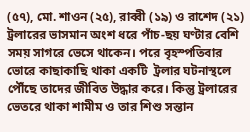(৫৭), মো. শাওন (২৫), রাব্বী (১৯) ও রাশেদ (২১) ট্রলারের ভাসমান অংশ ধরে পাঁচ-ছয় ঘণ্টার বেশি সময় সাগরে ভেসে থাকেন। পরে বৃহস্পতিবার ভোরে কাছাকাছি থাকা একটি  ট্রলার ঘটনাস্থলে পৌঁছে তাদের জীবিত উদ্ধার করে। কিন্তু ট্রলারের ভেতরে থাকা শামীম ও তার শিশু সন্তান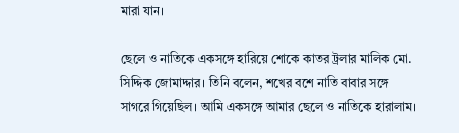মারা যান।

ছেলে ও নাতিকে একসঙ্গে হারিয়ে শোকে কাতর ট্রলার মালিক মো. সিদ্দিক জোমাদ্দার। তিনি বলেন, শখের বশে নাতি বাবার সঙ্গে সাগরে গিয়েছিল। আমি একসঙ্গে আমার ছেলে ও নাতিকে হারালাম।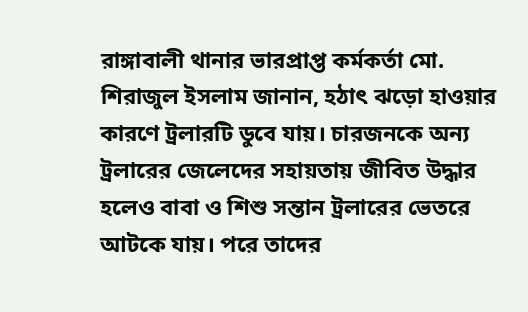রাঙ্গাবালী থানার ভারপ্রাপ্ত কর্মকর্তা মো. শিরাজুল ইসলাম জানান, হঠাৎ ঝড়ো হাওয়ার কারণে ট্রলারটি ডুবে যায়। চারজনকে অন্য ট্রলারের জেলেদের সহায়তায় জীবিত উদ্ধার হলেও বাবা ও শিশু সন্তান ট্রলারের ভেতরে আটকে যায়। পরে তাদের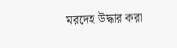মরদেহ উদ্ধার করা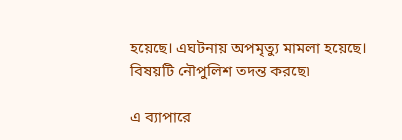হয়েছে। এঘটনায় অপমৃত্যু মামলা হয়েছে। বিষয়টি নৌপুলিশ তদন্ত করছে৷

এ ব্যাপারে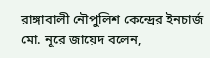রাঙ্গাবালী নৌপুলিশ কেন্দ্রের ইনচার্জ মো. নূরে জায়েদ বলেন,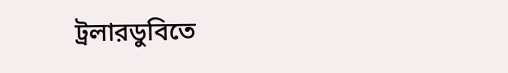ট্রলারডুবিতে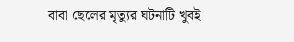বাবা ছেলের মৃত্যুর ঘটনাটি খুবই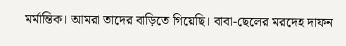মর্মান্তিক। আমরা তাদের বাড়িতে গিয়েছি। বাবা-ছেলের মরদেহ দাফন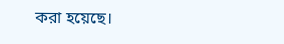করা হয়েছে।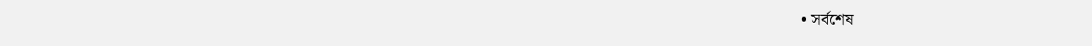• সর্বশেষ